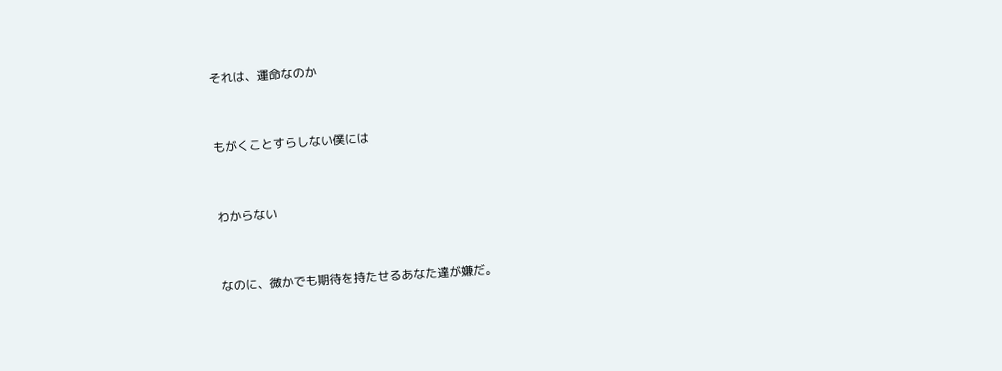それは、運命なのか



もがくことすらしない僕には



わからない



なのに、微かでも期待を持たせるあなた達が嫌だ。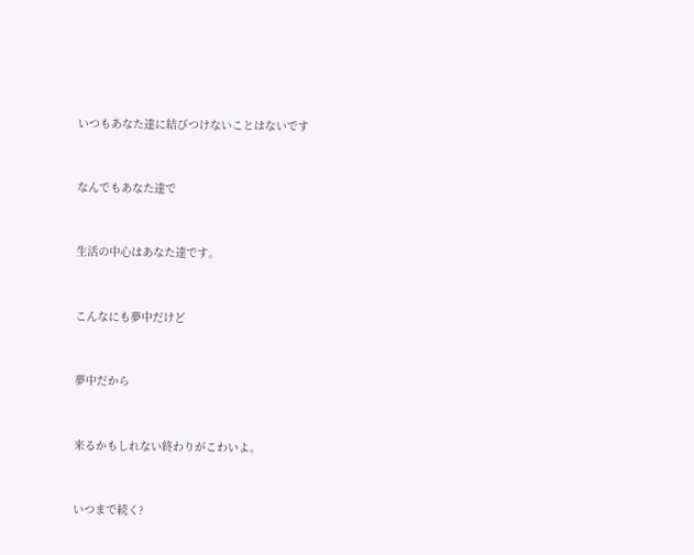いつもあなた達に結びつけないことはないです



なんでもあなた達で



生活の中心はあなた達です。



こんなにも夢中だけど



夢中だから



来るかもしれない終わりがこわいよ。



いつまで続く?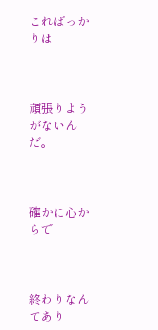こればっかりは



頑張りようがないんだ。



確かに心からで



終わりなんてあり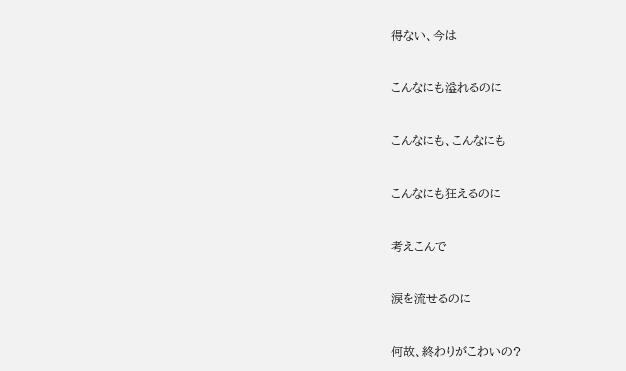得ない、今は



こんなにも溢れるのに



こんなにも、こんなにも



こんなにも狂えるのに



考えこんで



涙を流せるのに



何故、終わりがこわいの?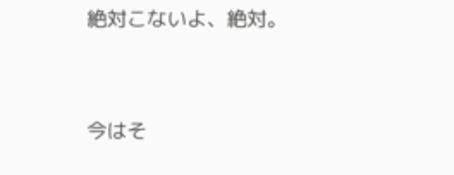絶対こないよ、絶対。



今はそ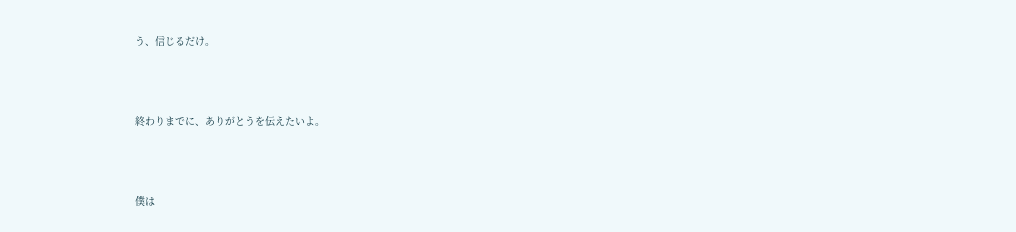う、信じるだけ。



終わりまでに、ありがとうを伝えたいよ。



僕は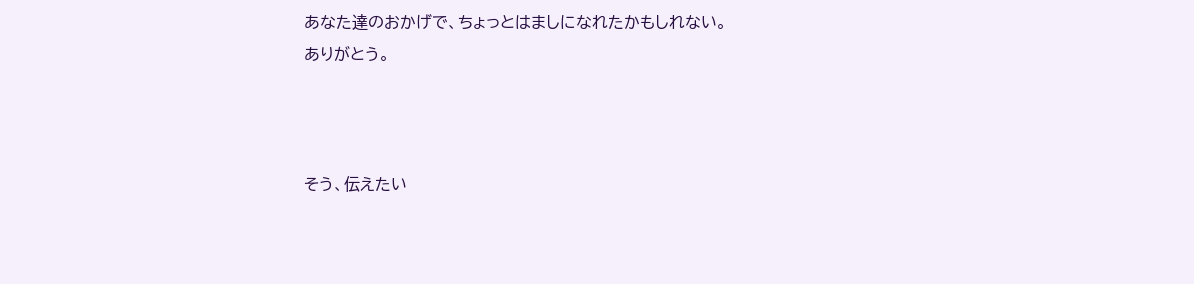あなた達のおかげで、ちょっとはましになれたかもしれない。
ありがとう。



そう、伝えたい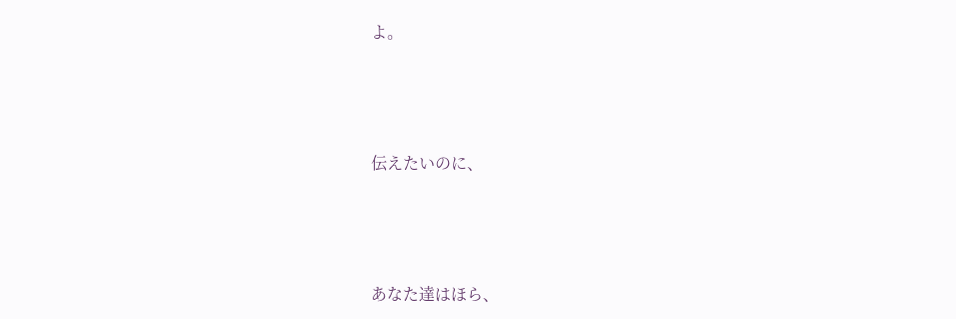よ。



伝えたいのに、



あなた達はほら、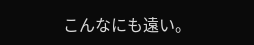こんなにも遠い。